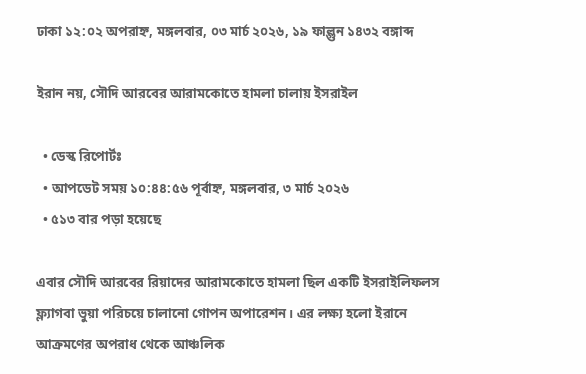ঢাকা ১২:০২ অপরাহ্ন, মঙ্গলবার, ০৩ মার্চ ২০২৬, ১৯ ফাল্গুন ১৪৩২ বঙ্গাব্দ

ইরান নয়, সৌদি আরবের আরামকোতে হামলা চালায় ইসরাইল

  • ডেস্ক রিপোর্টঃ
  • আপডেট সময় ১০:৪৪:৫৬ পূর্বাহ্ন, মঙ্গলবার, ৩ মার্চ ২০২৬
  • ৫১৩ বার পড়া হয়েছে

এবার সৌদি আরবের রিয়াদের আরামকোতে হামলা ছিল একটি ইসরাইলিফলস ফ্ল্যাগবা ভুয়া পরিচয়ে চালানো গোপন অপারেশন। এর লক্ষ্য হলো ইরানে আক্রমণের অপরাধ থেকে আঞ্চলিক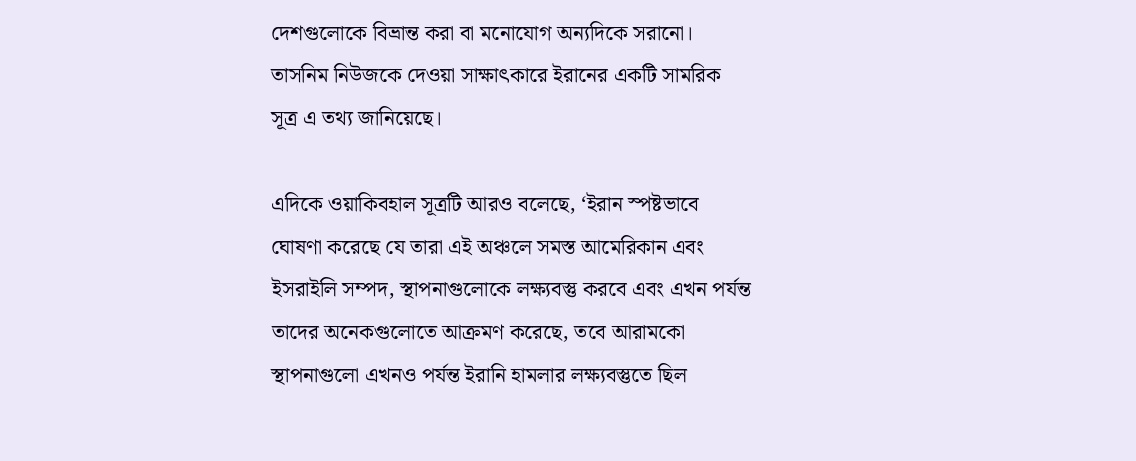দেশগুলোকে বিভ্রান্ত করা বা মনোযোগ অন্যদিকে সরানো।  তাসনিম নিউজকে দেওয়া সাক্ষাৎকারে ইরানের একটি সামরিক সূত্র এ তথ্য জানিয়েছে।

এদিকে ওয়াকিবহাল সূত্রটি আরও বলেছে, ‘ইরান স্পষ্টভাবে ঘোষণা করেছে যে তারা এই অঞ্চলে সমস্ত আমেরিকান এবং ইসরাইলি সম্পদ, স্থাপনাগুলোকে লক্ষ্যবস্তু করবে এবং এখন পর্যন্ত তাদের অনেকগুলোতে আক্রমণ করেছে, তবে আরামকো স্থাপনাগুলো এখনও পর্যন্ত ইরানি হামলার লক্ষ্যবস্তুতে ছিল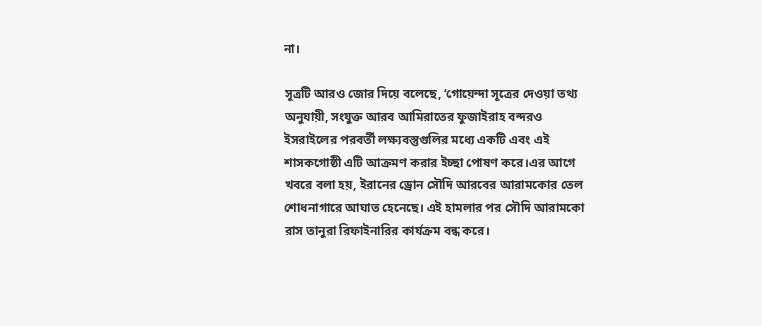না।

সূত্রটি আরও জোর দিয়ে বলেছে, ‘গোয়েন্দা সূত্রের দেওয়া তথ্য অনুযায়ী, সংযুক্ত আরব আমিরাতের ফুজাইরাহ বন্দরও ইসরাইলের পরবর্তী লক্ষ্যবস্তুগুলির মধ্যে একটি এবং এই শাসকগোষ্ঠী এটি আক্রমণ করার ইচ্ছা পোষণ করে।এর আগে খবরে বলা হয়, ইরানের ড্রোন সৌদি আরবের আরামকোর তেল শোধনাগারে আঘাত হেনেছে। এই হামলার পর সৌদি আরামকো রাস তানুরা রিফাইনারির কার্যক্রম বন্ধ করে।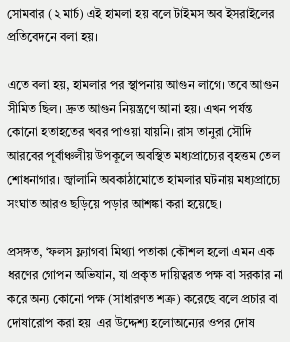সোমবার (২ মার্চ) এই হামলা হয় বলে টাইমস অব ইসরাইলের প্রতিবেদনে বলা হয়।

এতে বলা হয়, হামলার পর স্থাপনায় আগুন লাগে। তবে আগুন সীমিত ছিল। দ্রুত আগুন নিয়ন্ত্রণে আনা হয়। এখন পর্যন্ত কোনো হতাহতের খবর পাওয়া যায়নি। রাস তানুরা সৌদি আরবের পূর্বাঞ্চলীয় উপকূলে অবস্থিত মধ্যপ্রাচ্যের বৃহত্তম তেল শোধনাগার। জ্বালানি অবকাঠামোতে হামলার ঘটনায় মধ্যপ্রাচ্যে সংঘাত আরও ছড়িয়ে পড়ার আশঙ্কা করা হয়েছে।

প্রসঙ্গত, ‘ফলস ফ্ল্যাগবা মিথ্যা পতাকা কৌশল হলো এমন এক ধরণের গোপন অভিযান, যা প্রকৃত দায়িত্বরত পক্ষ বা সরকার না করে অন্য কোনো পক্ষ (সাধারণত শত্রু) করেছে বলে প্রচার বা দোষারোপ করা হয়  এর উদ্দেশ্য হলোঅন্যের ওপর দোষ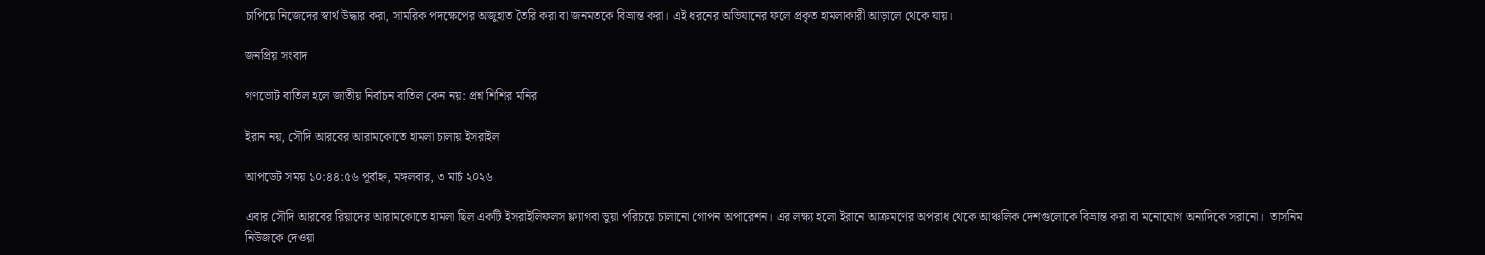চাপিয়ে নিজেদের স্বার্থ উদ্ধার করা, সামরিক পদক্ষেপের অজুহাত তৈরি করা বা জনমতকে বিভ্রান্ত করা। এই ধরনের অভিযানের ফলে প্রকৃত হামলাকারী আড়ালে থেকে যায়।

জনপ্রিয় সংবাদ

গণভোট বাতিল হলে জাতীয় নির্বাচন বাতিল কেন নয়: প্রশ্ন শিশির মনির

ইরান নয়, সৌদি আরবের আরামকোতে হামলা চালায় ইসরাইল

আপডেট সময় ১০:৪৪:৫৬ পূর্বাহ্ন, মঙ্গলবার, ৩ মার্চ ২০২৬

এবার সৌদি আরবের রিয়াদের আরামকোতে হামলা ছিল একটি ইসরাইলিফলস ফ্ল্যাগবা ভুয়া পরিচয়ে চালানো গোপন অপারেশন। এর লক্ষ্য হলো ইরানে আক্রমণের অপরাধ থেকে আঞ্চলিক দেশগুলোকে বিভ্রান্ত করা বা মনোযোগ অন্যদিকে সরানো।  তাসনিম নিউজকে দেওয়া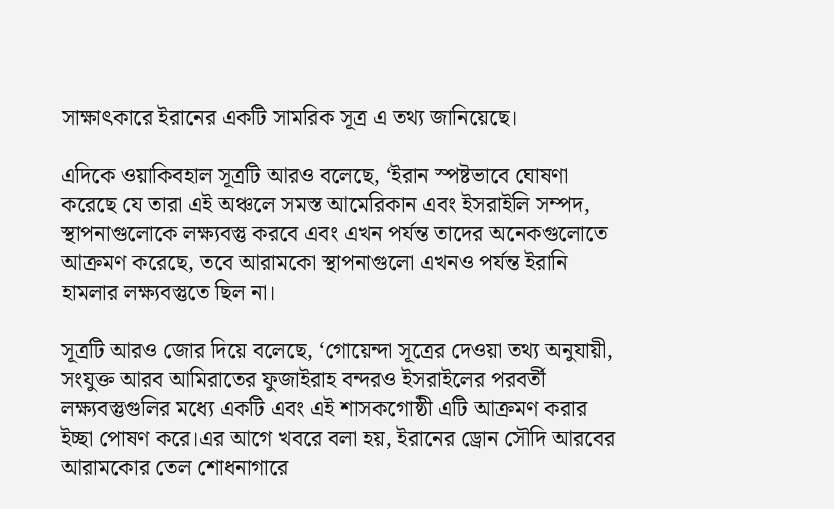সাক্ষাৎকারে ইরানের একটি সামরিক সূত্র এ তথ্য জানিয়েছে।

এদিকে ওয়াকিবহাল সূত্রটি আরও বলেছে, ‘ইরান স্পষ্টভাবে ঘোষণা করেছে যে তারা এই অঞ্চলে সমস্ত আমেরিকান এবং ইসরাইলি সম্পদ, স্থাপনাগুলোকে লক্ষ্যবস্তু করবে এবং এখন পর্যন্ত তাদের অনেকগুলোতে আক্রমণ করেছে, তবে আরামকো স্থাপনাগুলো এখনও পর্যন্ত ইরানি হামলার লক্ষ্যবস্তুতে ছিল না।

সূত্রটি আরও জোর দিয়ে বলেছে, ‘গোয়েন্দা সূত্রের দেওয়া তথ্য অনুযায়ী, সংযুক্ত আরব আমিরাতের ফুজাইরাহ বন্দরও ইসরাইলের পরবর্তী লক্ষ্যবস্তুগুলির মধ্যে একটি এবং এই শাসকগোষ্ঠী এটি আক্রমণ করার ইচ্ছা পোষণ করে।এর আগে খবরে বলা হয়, ইরানের ড্রোন সৌদি আরবের আরামকোর তেল শোধনাগারে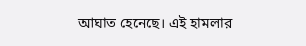আঘাত হেনেছে। এই হামলার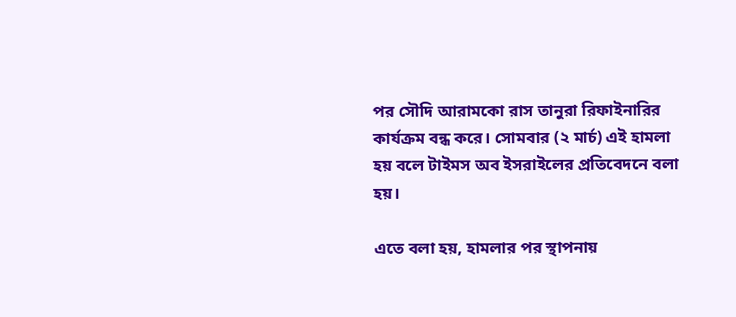পর সৌদি আরামকো রাস তানুরা রিফাইনারির কার্যক্রম বন্ধ করে। সোমবার (২ মার্চ) এই হামলা হয় বলে টাইমস অব ইসরাইলের প্রতিবেদনে বলা হয়।

এতে বলা হয়, হামলার পর স্থাপনায়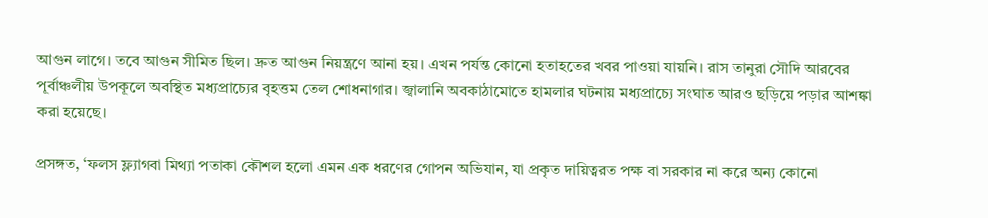আগুন লাগে। তবে আগুন সীমিত ছিল। দ্রুত আগুন নিয়ন্ত্রণে আনা হয়। এখন পর্যন্ত কোনো হতাহতের খবর পাওয়া যায়নি। রাস তানুরা সৌদি আরবের পূর্বাঞ্চলীয় উপকূলে অবস্থিত মধ্যপ্রাচ্যের বৃহত্তম তেল শোধনাগার। জ্বালানি অবকাঠামোতে হামলার ঘটনায় মধ্যপ্রাচ্যে সংঘাত আরও ছড়িয়ে পড়ার আশঙ্কা করা হয়েছে।

প্রসঙ্গত, ‘ফলস ফ্ল্যাগবা মিথ্যা পতাকা কৌশল হলো এমন এক ধরণের গোপন অভিযান, যা প্রকৃত দায়িত্বরত পক্ষ বা সরকার না করে অন্য কোনো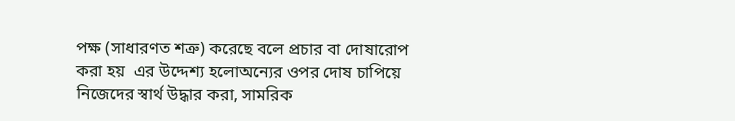পক্ষ (সাধারণত শত্রু) করেছে বলে প্রচার বা দোষারোপ করা হয়  এর উদ্দেশ্য হলোঅন্যের ওপর দোষ চাপিয়ে নিজেদের স্বার্থ উদ্ধার করা, সামরিক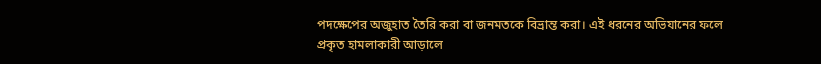পদক্ষেপের অজুহাত তৈরি করা বা জনমতকে বিভ্রান্ত করা। এই ধরনের অভিযানের ফলে প্রকৃত হামলাকারী আড়ালে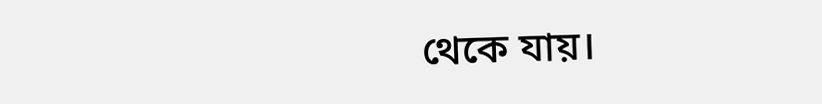থেকে যায়।